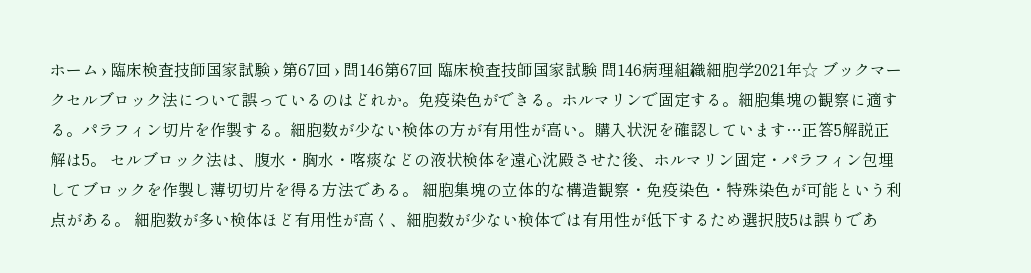ホーム › 臨床検査技師国家試験 › 第67回 › 問146第67回 臨床検査技師国家試験 問146病理組織細胞学2021年☆ ブックマークセルブロック法について誤っているのはどれか。免疫染色ができる。ホルマリンで固定する。細胞集塊の観察に適する。パラフィン切片を作製する。細胞数が少ない検体の方が有用性が高い。購入状況を確認しています…正答5解説正解は5。 セルブロック法は、腹水・胸水・喀痰などの液状検体を遠心沈殿させた後、ホルマリン固定・パラフィン包埋してブロックを作製し薄切切片を得る方法である。 細胞集塊の立体的な構造観察・免疫染色・特殊染色が可能という利点がある。 細胞数が多い検体ほど有用性が高く、細胞数が少ない検体では有用性が低下するため選択肢5は誤りであ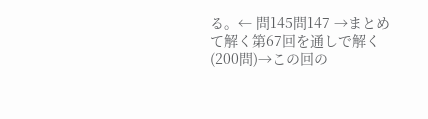る。← 問145問147 →まとめて解く第67回を通しで解く(200問)→この回の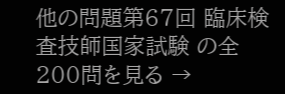他の問題第67回 臨床検査技師国家試験 の全200問を見る →